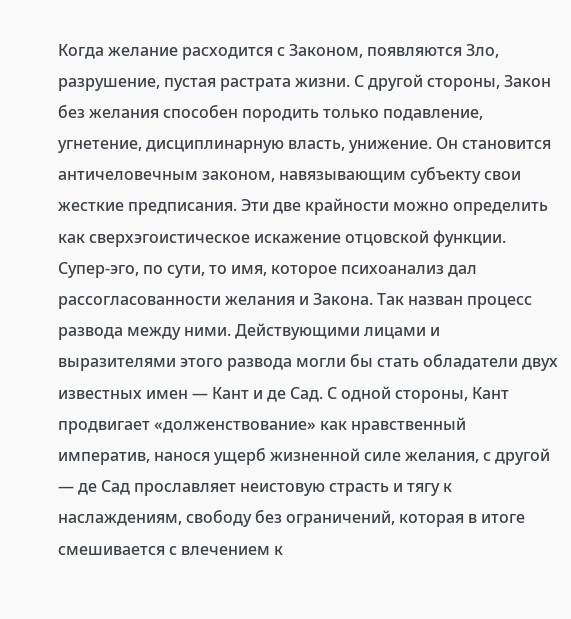Когда желание расходится с Законом, появляются Зло, разрушение, пустая растрата жизни. С другой стороны, Закон без желания способен породить только подавление, угнетение, дисциплинарную власть, унижение. Он становится античеловечным законом, навязывающим субъекту свои жесткие предписания. Эти две крайности можно определить как сверхэгоистическое искажение отцовской функции. Супер-эго, по сути, то имя, которое психоанализ дал рассогласованности желания и Закона. Так назван процесс развода между ними. Действующими лицами и выразителями этого развода могли бы стать обладатели двух известных имен — Кант и де Сад. С одной стороны, Кант продвигает «долженствование» как нравственный императив, нанося ущерб жизненной силе желания, с другой — де Сад прославляет неистовую страсть и тягу к наслаждениям, свободу без ограничений, которая в итоге смешивается с влечением к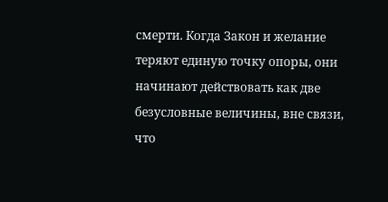смерти. Когда Закон и желание теряют единую точку опоры, они начинают действовать как две безусловные величины, вне связи, что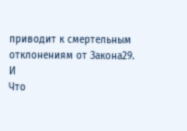приводит к смертельным отклонениям от Закона29.
И
Что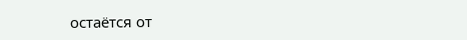остаётся от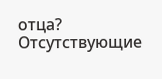отца? Отсутствующие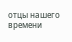отцы нашего времени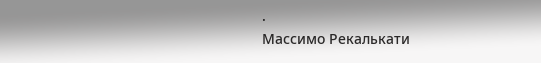·
Массимо Рекалькати